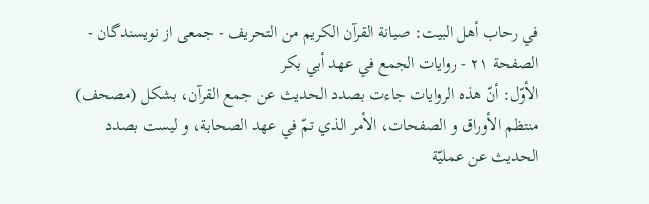في رحاب أهل البيت: صيانة القرآن الكريم من التحريف - جمعى از نويسندگان - الصفحة ٢١ - روايات الجمع في عهد أبي بكر
الأوّل: أنّ هذه الروايات جاءت بصدد الحديث عن جمع القرآن، بشكل (مصحف) منتظم الأوراق و الصفحات، الأمر الذي تمّ في عهد الصحابة، و ليست بصدد الحديث عن عمليّة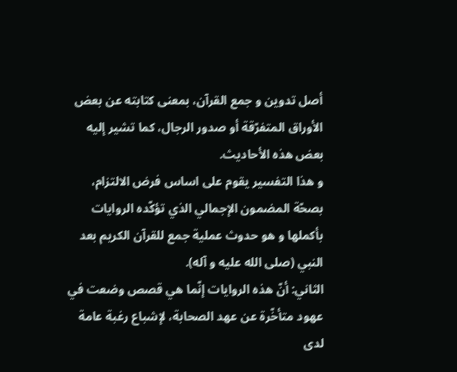أصل تدوين و جمع القرآن، بمعنى كتابته عن بعض الأوراق المتفرّقة أو صدور الرجال، كما تشير إليه بعض هذه الأحاديث.
و هذا التفسير يقوم على اساس فرض الالتزام، بصحّة المضمون الإجمالي الذي تؤكّده الروايات بأكملها و هو حدوث عملية جمع للقرآن الكريم بعد النبي (صلى الله عليه و آله).
الثاني: أنّ هذه الروايات إنّما هي قصص وضعت في عهود متأخّرة عن عهد الصحابة، لإشباع رغبة عامة لدى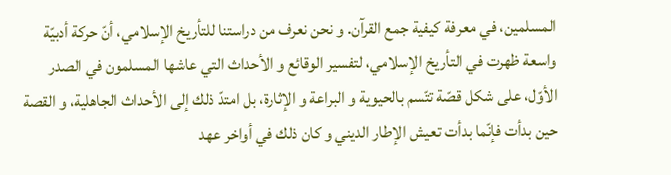المسلمين، في معرفة كيفية جمع القرآن. و نحن نعرف من دراستنا للتأريخ الإسلامي، أنّ حركة أدبيّة واسعة ظهرت في التأريخ الإسلامي، لتفسير الوقائع و الأحداث التي عاشها المسلمون في الصدر الأوّل، على شكل قصّة تتّسم بالحيوية و البراعة و الإثارة، بل امتدّ ذلك إلى الأحداث الجاهلية، و القصة حين بدأت فإنّما بدأت تعيش الإطار الديني و كان ذلك في أواخر عهد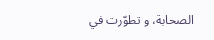الصحابة، و تطوّرت في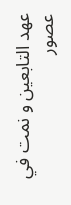عهد التابعين و نمت في عصور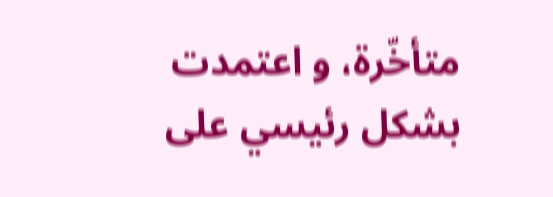متأخّرة، و اعتمدت بشكل رئيسي على